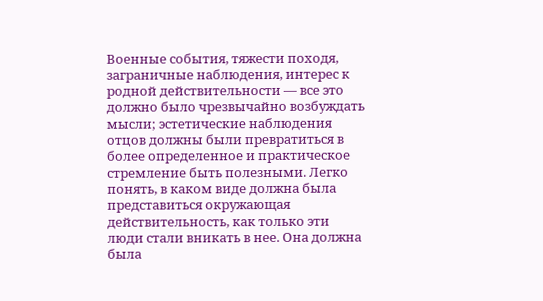Военные события, тяжести походя, заграничные наблюдения, интерес к родной действительности — все это должно было чрезвычайно возбуждать мысли; эстетические наблюдения отцов должны были превратиться в более определенное и практическое стремление быть полезными. Легко понять, в каком виде должна была представиться окружающая действительность, как только эти люди стали вникать в нее. Она должна была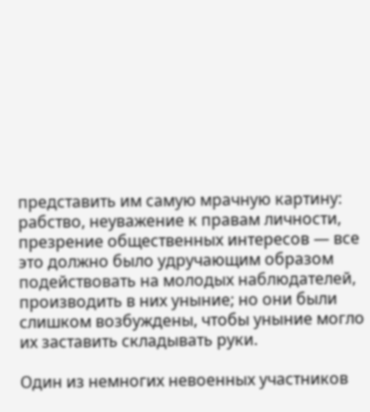представить им самую мрачную картину: рабство, неуважение к правам личности, презрение общественных интересов — все это должно было удручающим образом подействовать на молодых наблюдателей, производить в них уныние; но они были слишком возбуждены, чтобы уныние могло их заставить складывать руки.

Один из немногих невоенных участников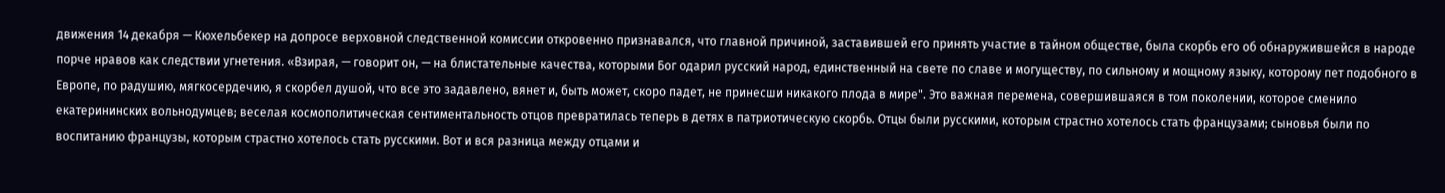движения 14 декабря — Кюхельбекер на допросе верховной следственной комиссии откровенно признавался, что главной причиной, заставившей его принять участие в тайном обществе, была скорбь его об обнаружившейся в народе порче нравов как следствии угнетения. «Взирая, — говорит он, — на блистательные качества, которыми Бог одарил русский народ, единственный на свете по славе и могуществу, по сильному и мощному языку, которому пет подобного в Европе, по радушию, мягкосердечию, я скорбел душой, что все это задавлено, вянет и, быть может, скоро падет, не принесши никакого плода в мире". Это важная перемена, совершившаяся в том поколении, которое сменило екатерининских вольнодумцев; веселая космополитическая сентиментальность отцов превратилась теперь в детях в патриотическую скорбь. Отцы были русскими, которым страстно хотелось стать французами; сыновья были по воспитанию французы, которым страстно хотелось стать русскими. Вот и вся разница между отцами и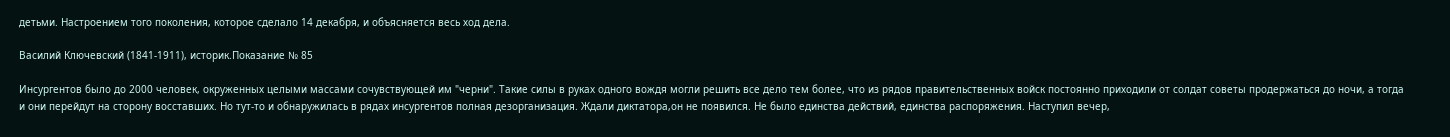детьми. Настроением того поколения, которое сделало 14 декабря, и объясняется весь ход дела.

Василий Ключевский (1841-1911), историк.Показание № 85

Инсургентов было до 2000 человек, окруженных целыми массами сочувствующей им "черни". Такие силы в руках одного вождя могли решить все дело тем более, что из рядов правительственных войск постоянно приходили от солдат советы продержаться до ночи, а тогда и они перейдут на сторону восставших. Но тут-то и обнаружилась в рядах инсургентов полная дезорганизация. Ждали диктатора,он не появился. Не было единства действий, единства распоряжения. Наступил вечер,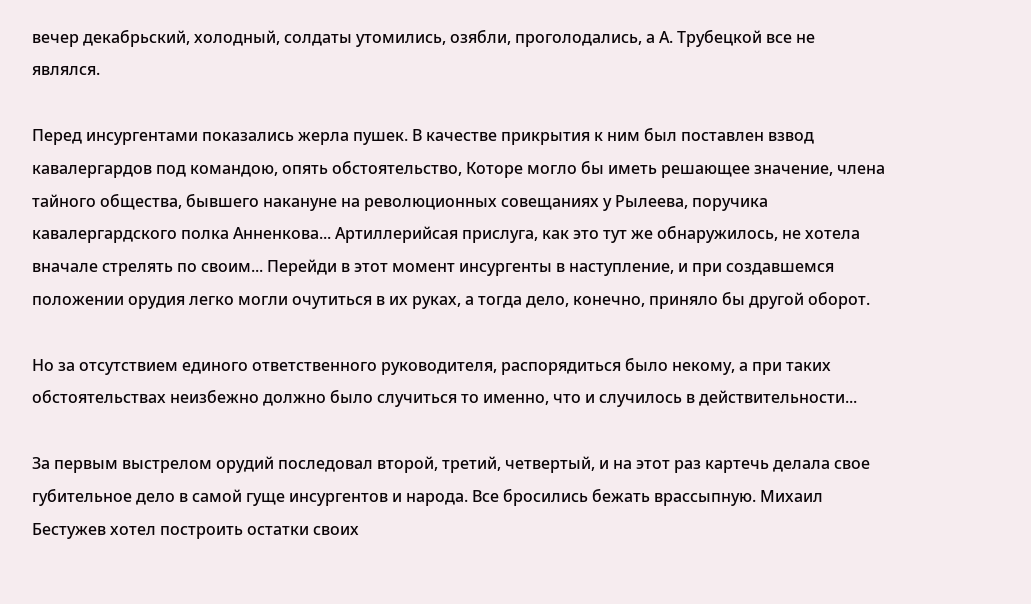вечер декабрьский, холодный, солдаты утомились, озябли, проголодались, а А. Трубецкой все не являлся.

Перед инсургентами показались жерла пушек. В качестве прикрытия к ним был поставлен взвод кавалергардов под командою, опять обстоятельство, Которе могло бы иметь решающее значение, члена тайного общества, бывшего накануне на революционных совещаниях у Рылеева, поручика кавалергардского полка Анненкова... Артиллерийсая прислуга, как это тут же обнаружилось, не хотела вначале стрелять по своим... Перейди в этот момент инсургенты в наступление, и при создавшемся положении орудия легко могли очутиться в их руках, а тогда дело, конечно, приняло бы другой оборот.

Но за отсутствием единого ответственного руководителя, распорядиться было некому, а при таких обстоятельствах неизбежно должно было случиться то именно, что и случилось в действительности...

За первым выстрелом орудий последовал второй, третий, четвертый, и на этот раз картечь делала свое губительное дело в самой гуще инсургентов и народа. Все бросились бежать врассыпную. Михаил Бестужев хотел построить остатки своих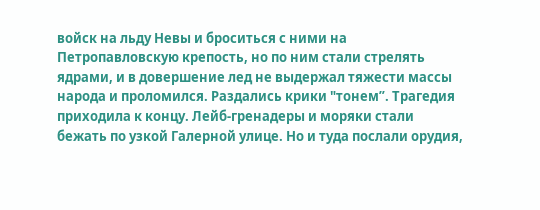войск на льду Невы и броситься с ними на Петропавловскую крепость, но по ним стали стрелять ядрами, и в довершение лед не выдержал тяжести массы народа и проломился. Раздались крики "тонем”. Трагедия приходила к концу. Лейб-гренадеры и моряки стали бежать по узкой Галерной улице. Но и туда послали орудия,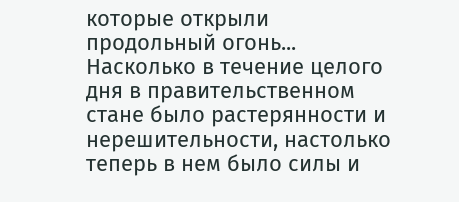которые открыли продольный огонь... Насколько в течение целого дня в правительственном стане было растерянности и нерешительности, настолько теперь в нем было силы и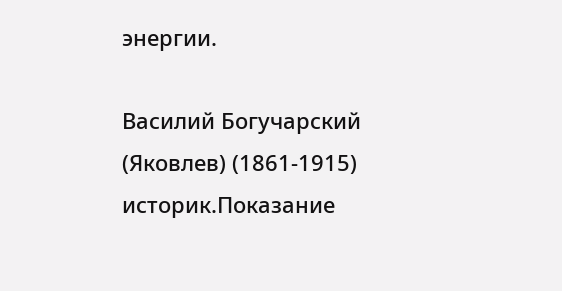энергии.

Василий Богучарский (Яковлев) (1861-1915) историк.Показание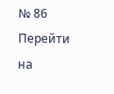№ 86
Перейти на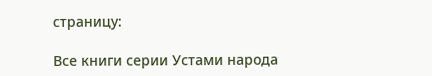страницу:

Все книги серии Устами народа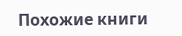Похожие книги